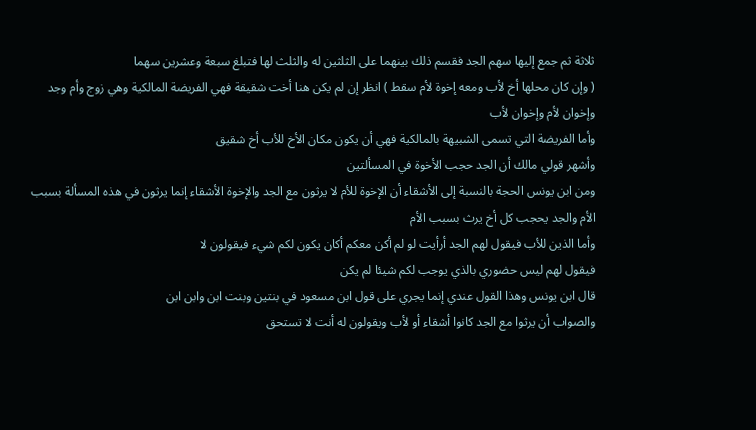ثلاثة ثم جمع إليها سهم الجد فقسم ذلك بينهما على الثلثين له والثلث لها فتبلغ سبعة وعشرين سهما
( وإن كان محلها أخ لأب ومعه إخوة لأم سقط ) انظر إن لم يكن هنا أخت شقيقة فهي الفريضة المالكية وهي زوج وأم وجد وإخوان لأم وإخوان لأب
وأما الفريضة التي تسمى الشبيهة بالمالكية فهي أن يكون مكان الأخ للأب أخ شقيق
وأشهر قولي مالك أن الجد حجب الأخوة في المسألتين
ومن ابن يونس الحجة بالنسبة إلى الأشقاء أن الإخوة للأم لا يرثون مع الجد والإخوة الأشقاء إنما يرثون في هذه المسألة بسبب الأم والجد يحجب كل أخ يرث بسبب الأم
وأما الذين للأب فيقول لهم الجد أرأيت لو لم أكن معكم أكان يكون لكم شيء فيقولون لا
فيقول لهم ليس حضوري بالذي يوجب لكم شيئا لم يكن
قال ابن يونس وهذا القول عندي إنما يجري على قول ابن مسعود في بنتين وبنت ابن وابن ابن
والصواب أن يرثوا مع الجد كانوا أشقاء أو لأب ويقولون له أنت لا تستحق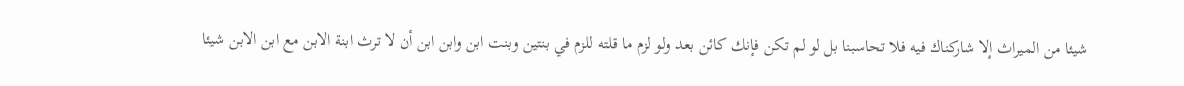شيئا من الميراث إلا شاركناك فيه فلا تحاسبنا بل لو لم تكن فإنك كائن بعد ولو لزم ما قلته للزم في بنتين وبنت ابن وابن ابن أن لا ترث ابنة الابن مع ابن الابن شيئا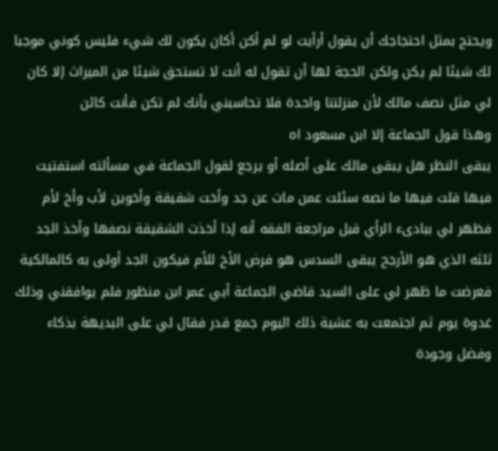ويحتج بمثل احتجاجك أن يقول أرأيت لو لم أكن أكان يكون لك شيء فليس كوني موجبا لك شيئا لم يكن ولكن الحجة لها أن تقول له أنت لا تستحق شيئا من الميراث إلا كان لي مثل نصف مالك لأن منزلتنا واحدة فلا تحاسبني بأنك لم تكن فأنت كائن
وهذا قول الجماعة إلا ابن مسعود اه
يبقى النظر هل يبقى مالك على أصله أو يرجع لقول الجماعة في مسألته استفتيت فيها قلت فيها ما نصه سئلت عمن مات عن جد وأخت شقيقة وأخوين لأب وأخ لأم فظهر لي ببادىء الرأي قبل مراجعة الفقه أنه إذا أخذت الشقيقة نصفها وأخذ الجد ثلثه الذي هو الأرجح يبقى السدس هو فرض الأخ للأم فيكون الجد أولى به كالمالكية فعرضت ما ظهر لي على السيد قاضي الجماعة أبي عمر ابن منظور فلم يوافقني وذلك غدوة يوم ثم اجتمعت به عشية ذلك اليوم جمع قدر فقال لي على البديهة بذكاء وفضل وجودة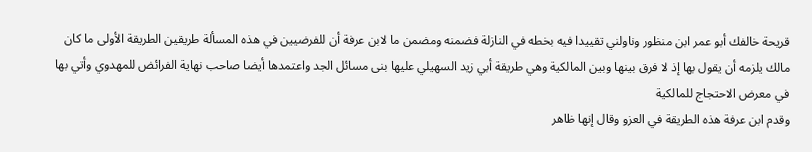قريحة خالفك أبو عمر ابن منظور وناولني تقييدا فيه بخطه في النازلة فضمنه ومضمن ما لابن عرفة أن للفرضيين في هذه المسألة طريقين الطريقة الأولى ما كان مالك يلزمه أن يقول بها إذ لا فرق بينها وبين المالكية وهي طريقة أبي زيد السهيلي عليها بنى مسائل الجد واعتمدها أيضا صاحب نهاية الفرائض للمهدوي وأتي بها في معرض الاحتجاج للمالكية
وقدم ابن عرفة هذه الطريقة في العزو وقال إنها ظاهر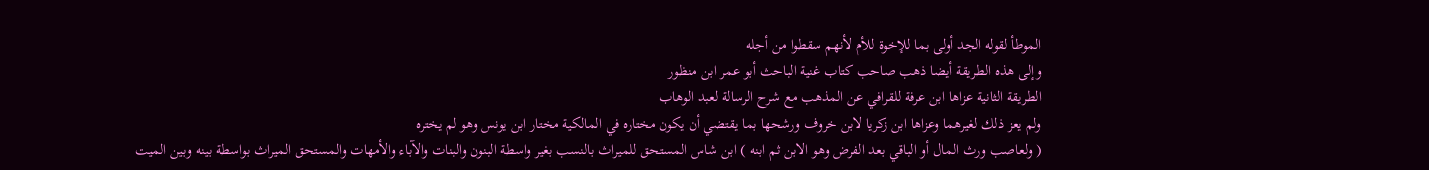الموطأ لقوله الجد أولى بما للإخوة للأم لأنهم سقطوا من أجله
وإلى هذه الطريقة أيضا ذهب صاحب كتاب غنية الباحث أبو عمر ابن منظور
الطريقة الثانية عزاها ابن عرفة للقرافي عن المذهب مع شرح الرسالة لعبد الوهاب
ولم يعز ذلك لغيرهما وعزاها ابن زكريا لابن خروف ورشحها بما يقتضي أن يكون مختاره في المالكية مختار ابن يونس وهو لم يختره
( ولعاصب ورث المال أو الباقي بعد الفرض وهو الابن ثم ابنه ) ابن شاس المستحق للميراث بالنسب بغير واسطة البنون والبنات والآباء والأمهات والمستحق الميراث بواسطة بينه وبين الميت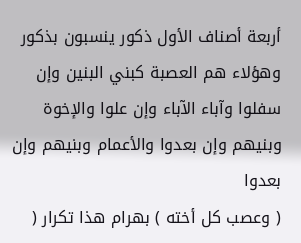أربعة أصناف الأول ذكور ينسبون بذكور وهؤلاء هم العصبة كبني البنين وإن سفلوا وآباء الآباء وإن علوا والإخوة وبنيهم وإن بعدوا والأعمام وبنيهم وإن بعدوا
( وعصب كل أخته ) بهرام هذا تكرار (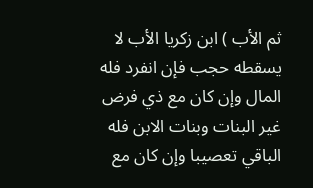ثم الأب ) ابن زكريا الأب لا يسقطه حجب فإن انفرد فله المال وإن كان مع ذي فرض غير البنات وبنات الابن فله الباقي تعصيبا وإن كان مع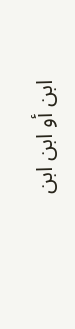ابن أو ابن ابن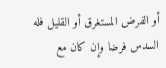أو الفرض المستغرق أو القليل فله السدس فرضا وإن كان مع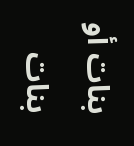بنات أو بنات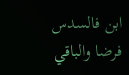ابن فالسدس فرضا والباقي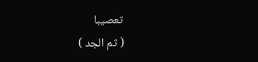تعصيبا
( ثم الجد )